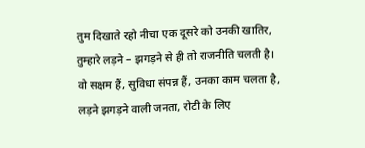तुम दिखाते रहो नीचा एक दूसरे को उनकी खातिर,
तुम्हारे लड़ने – झगड़ने से ही तो राजनीति चलती है।
वो सक्षम हैं, सुविधा संपन्न हैं, उनका काम चलता है,
लड़ने झगड़ने वाली जनता, रोटी के लिए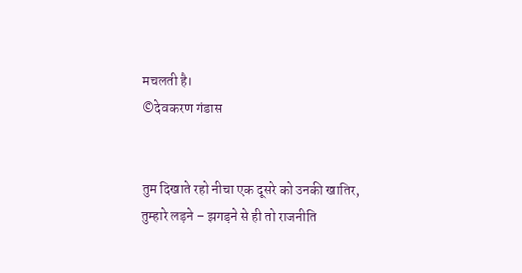मचलती है।
©देवकरण गंडास


तुम दिखाते रहो नीचा एक दूसरे को उनकी खातिर,
तुम्हारे लड़ने – झगड़ने से ही तो राजनीति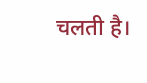चलती है।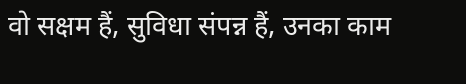वो सक्षम हैं, सुविधा संपन्न हैं, उनका काम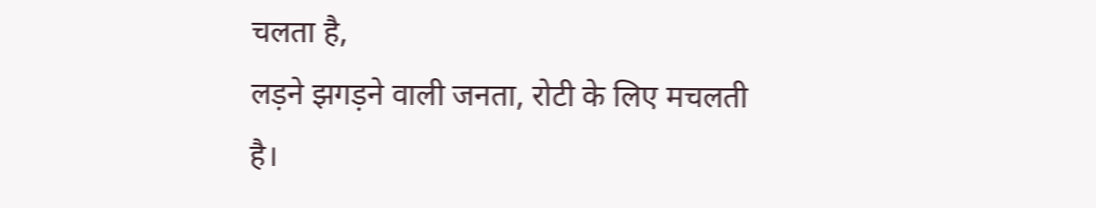चलता है,
लड़ने झगड़ने वाली जनता, रोटी के लिए मचलती है।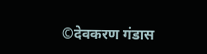©देवकरण गंडास